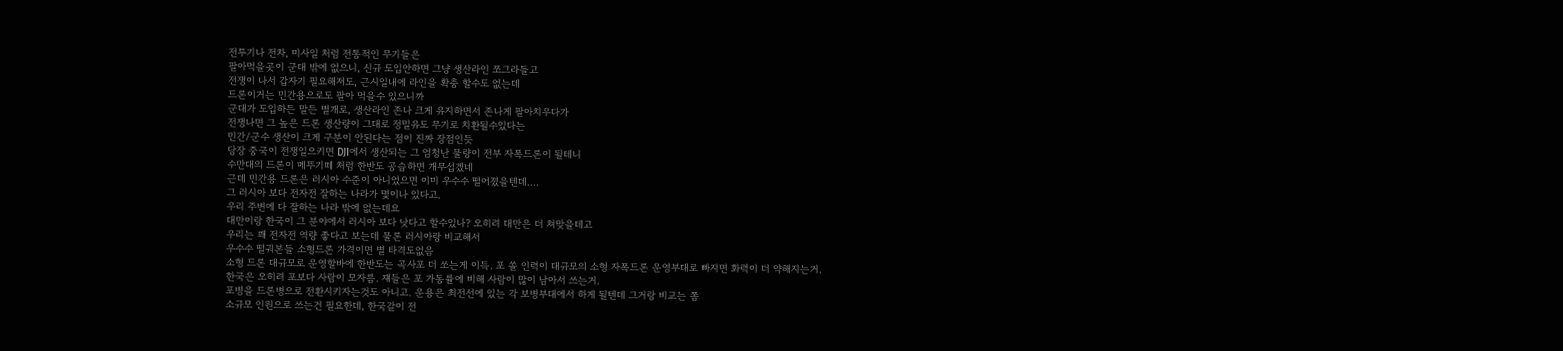전투기나 전차, 미사일 처럼 전통적인 무기들은
팔아먹을곳이 군대 밖에 없으니, 신규 도입안하면 그냥 생산라인 쪼그라들고
전쟁이 나서 갑자기 필요해져도, 근시일내에 라인을 확충 할수도 없는데
드론이거는 민간용으로도 팔아 먹을수 있으니까
군대가 도입하든 말든 별개로, 생산라인 존나 크게 유지하면서 존나게 팔아치우다가
전쟁나면 그 높은 드론 생산량이 그대로 정밀유도 무기로 치환될수있다는
민간/군수 생산이 크게 구분이 안된다는 점이 진짜 장점인듯
당장 중국이 전쟁일으키면 DJI에서 생산되는 그 엄청난 물량이 전부 자폭드론이 될테니
수만대의 드론이 메뚜기떼 처럼 한반도 공습하면 개무섭겠네
근데 민간용 드론은 러시아 수준이 아니었으면 이미 우수수 떨어졌을텐데....
그 러시아 보다 전자전 잘하는 나라가 몇이나 있다고.
우리 주변에 다 잘하는 나라 밖에 없는데요
대만이랑 한국이 그 분야에서 러시아 보다 낫다고 할수있나? 오히려 대만은 더 쳐맞을테고
우리는 꽤 전자전 역량 좋다고 보는데 물론 러시아랑 비교해서
우수수 떨궈본들 소형드론 가격이면 별 타격도없음
소형 드론 대규모로 운영할바에 한반도는 곡사포 더 쏘는게 이득. 포 쏠 인력이 대규모의 소형 자폭드론 운영부대로 빠지면 화력이 더 약해지는거.
한국은 오히려 포보다 사람이 모자름. 쟤들은 포 가동률에 비해 사람이 많이 남아서 쓰는거.
포병을 드론병으로 전환시키자는것도 아니고. 운용은 최전선에 있는 각 보병부대에서 하게 될텐데 그거랑 비교는 쫌
소규모 인원으로 쓰는건 필요한데, 한국같이 전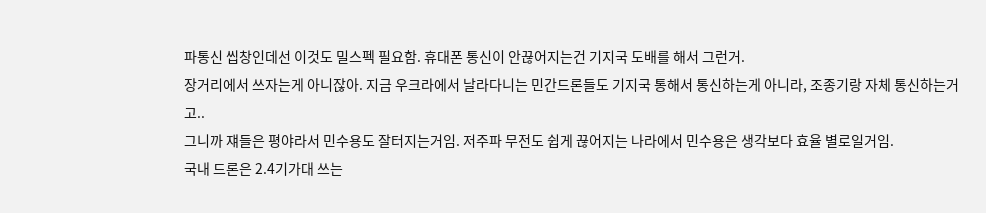파통신 씹창인데선 이것도 밀스펙 필요함. 휴대폰 통신이 안끊어지는건 기지국 도배를 해서 그런거.
장거리에서 쓰자는게 아니잖아. 지금 우크라에서 날라다니는 민간드론들도 기지국 통해서 통신하는게 아니라, 조종기랑 자체 통신하는거고..
그니까 쟤들은 평야라서 민수용도 잘터지는거임. 저주파 무전도 쉽게 끊어지는 나라에서 민수용은 생각보다 효율 별로일거임.
국내 드론은 2.4기가대 쓰는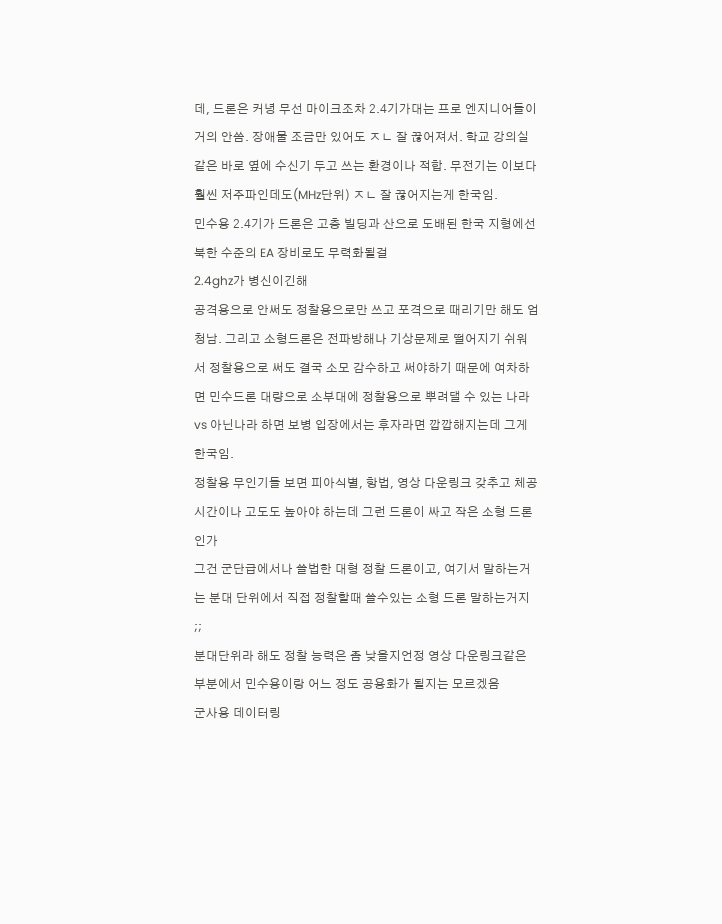데, 드론은 커녕 무선 마이크조차 2.4기가대는 프로 엔지니어들이 거의 안씀. 장애물 조금만 있어도 ㅈㄴ 잘 끊어져서. 학교 강의실 같은 바로 옆에 수신기 두고 쓰는 환경이나 적합. 무전기는 이보다 훨씬 저주파인데도(MHz단위) ㅈㄴ 잘 끊어지는게 한국임.
민수용 2.4기가 드론은 고층 빌딩과 산으로 도배된 한국 지형에선 북한 수준의 EA 장비로도 무력화될걸
2.4ghz가 병신이긴해
공격용으로 안써도 정찰용으로만 쓰고 포격으로 때리기만 해도 엄청남. 그리고 소형드론은 전파방해나 기상문제로 떨어지기 쉬워서 정찰용으로 써도 결국 소모 감수하고 써야하기 때문에 여차하면 민수드론 대량으로 소부대에 정찰용으로 뿌려댈 수 있는 나라 vs 아닌나라 하면 보병 입장에서는 후자라면 깝깝해지는데 그게 한국임.
정찰용 무인기들 보면 피아식별, 항법, 영상 다운링크 갖추고 체공 시간이나 고도도 높아야 하는데 그런 드론이 싸고 작은 소형 드론인가
그건 군단급에서나 쓸법한 대형 정찰 드론이고, 여기서 말하는거는 분대 단위에서 직접 정찰할때 쓸수있는 소형 드론 말하는거지 ;;
분대단위라 해도 정찰 능력은 좀 낮을지언정 영상 다운링크같은 부분에서 민수용이랑 어느 정도 공용화가 될지는 모르겠음
군사용 데이터링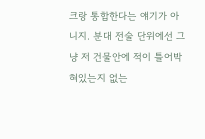크랑 통합한다는 얘기가 아니지. 분대 전술 단위에선 그냥 저 건물안에 적이 틀어박혀있는지 없는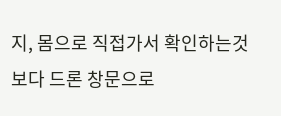지, 몸으로 직접가서 확인하는것보다 드론 창문으로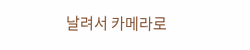날려서 카메라로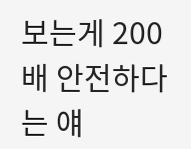보는게 200배 안전하다는 얘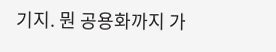기지. 뭔 공용화까지 가